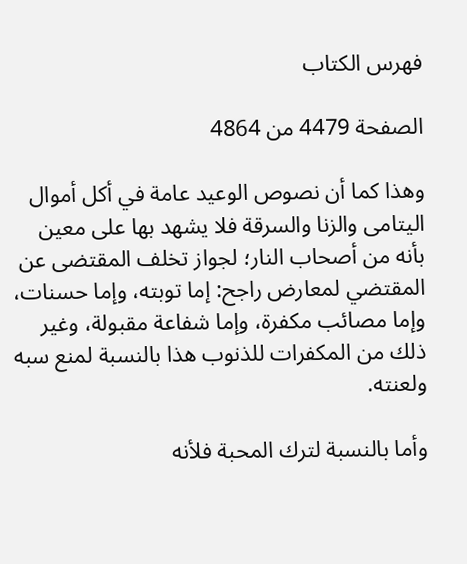فهرس الكتاب

الصفحة 4479 من 4864

وهذا كما أن نصوص الوعيد عامة في أكل أموال اليتامى والزنا والسرقة فلا يشهد بها على معين بأنه من أصحاب النار؛ لجواز تخلف المقتضى عن المقتضي لمعارض راجح: إما توبته، وإما حسنات، وإما مصائب مكفرة، وإما شفاعة مقبولة، وغير ذلك من المكفرات للذنوب هذا بالنسبة لمنع سبه ولعنته.

وأما بالنسبة لترك المحبة فلأنه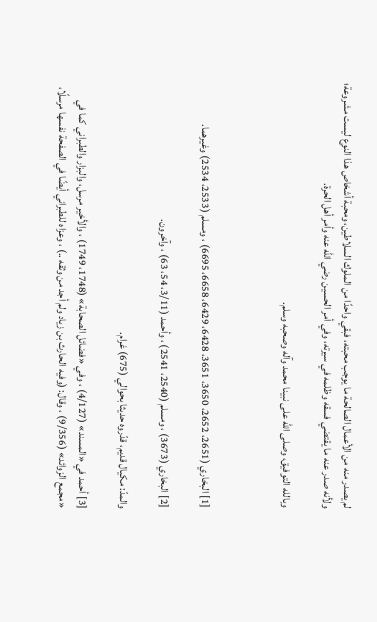لم يصدر منه من الأعمال الصالحة ما يوجب محبته، فبقي واحدًا من الملوك السلاطين، ومحبة أشخاص هذا النوع ليست مشروعة؛ ولأنه صدر عنه ما يقتضي فسقه وظلمه في سيرته، وفي أمر الحسين رضي الله عنه وأمر أهل الحرة.

وبالله التوفيق، وصلى الله على نبينا محمد وآله وصحبه وسلم.



[1] البخاري (2651، 2652، 3650، 3651، 6428، 6429، 6658، 6695) ، ومسلم (2533، 2534) وغيرهما.

[2] البخاري (3673) ، ومسلم (2540، 2541) ، وأحمد (3/11، 54، 63) ، وآخرون.

والمدّ: مكيال قديم، قدّروه حديثا بحوالي (675) غرام.

[3] أحمد في «المسند» (4/127) ، وفي «فضائل الصحابة» (1748، 1749) ، والأخير مرسل، والبزار والطبراني كما في «مجمع الزوائد» (9/356) ، وقال: (وفيه الحارث بن زياد ولم أجد من وثقه ..) ، وعزاه للطبراني أيضًا في الصفحة نفسها مرسلًا،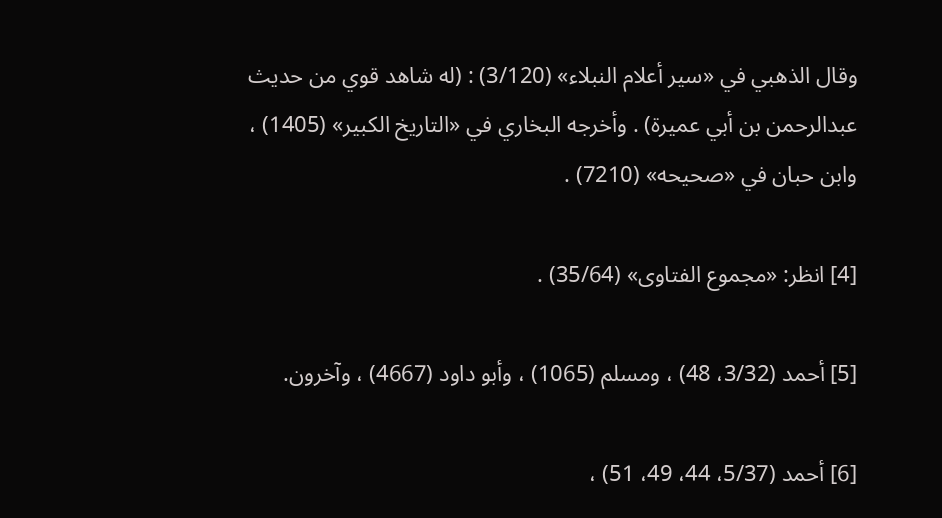وقال الذهبي في «سير أعلام النبلاء» (3/120) : (له شاهد قوي من حديث عبدالرحمن بن أبي عميرة) . وأخرجه البخاري في «التاريخ الكبير» (1405) ، وابن حبان في «صحيحه» (7210) .

[4] انظر: «مجموع الفتاوى» (35/64) .

[5] أحمد (3/32، 48) ، ومسلم (1065) ، وأبو داود (4667) ، وآخرون.

[6] أحمد (5/37، 44، 49، 51) ،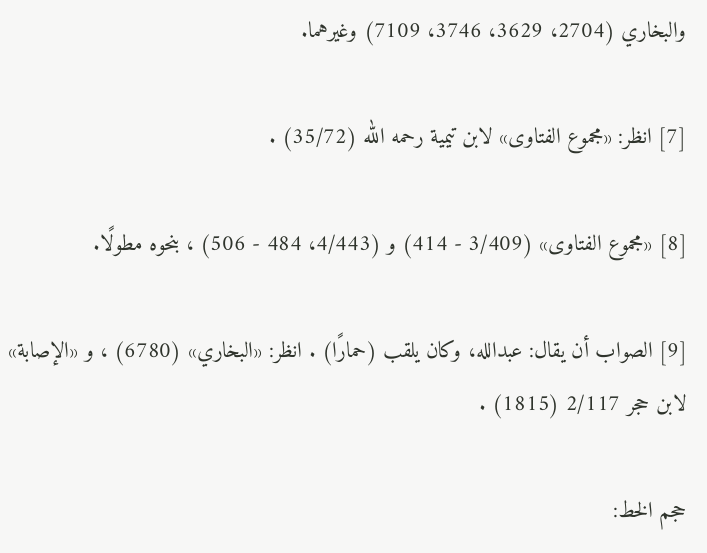والبخاري (2704، 3629، 3746، 7109) وغيرهما.

[7] انظر: «مجموع الفتاوى» لابن تيمية رحمه الله (35/72) .

[8] «مجموع الفتاوى» (3/409 - 414) و (4/443، 484 - 506) ، بنحوه مطولًا.

[9] الصواب أن يقال: عبدالله، وكان يلقب (حمارًا) . انظر: «البخاري» (6780) ، و «الإصابة» لابن حجر 2/117 (1815) .

حجم الخط: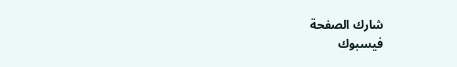شارك الصفحة
فيسبوك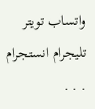واتساب تويتر تليجرام انستجرام
. . .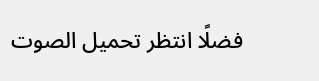فضلًا انتظر تحميل الصوت